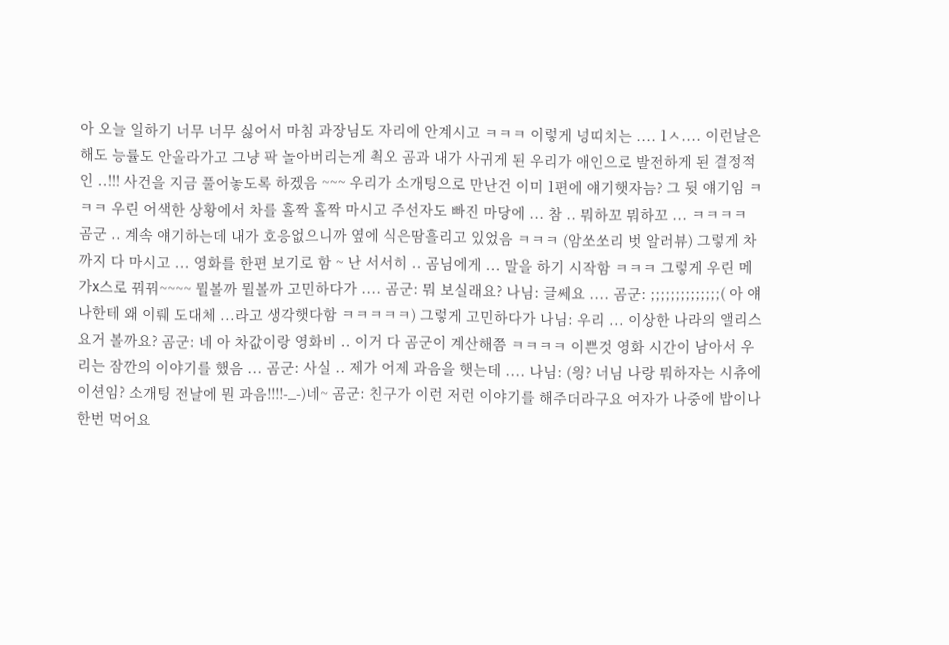아 오늘 일하기 너무 너무 싫어서 마침 과장님도 자리에 안계시고 ㅋㅋㅋ 이렇게 넝띠치는 .... 1ㅅ.... 이런날은 해도 능률도 안올라가고 그냥 팍 놀아버리는게 쵝오 곰과 내가 사귀게 된 우리가 애인으로 발전하게 된 결정적인 ..!!! 사건을 지금 풀어놓도록 하겠음 ~~~ 우리가 소개팅으로 만난건 이미 1편에 얘기햇자늠? 그 뒷 얘기임 ㅋㅋㅋ 우린 어색한 상황에서 차를 홀짝 홀짝 마시고 주선자도 빠진 마당에 ... 참 .. 뭐하꼬 뭐하꼬 ... ㅋㅋㅋㅋ 곰군 .. 계속 얘기하는데 내가 호응없으니까 옆에 식은땀흘리고 있었음 ㅋㅋㅋ (암쏘쏘리 벗 알러뷰) 그렇게 차까지 다 마시고 ... 영화를 한편 보기로 함 ~ 난 서서히 .. 곰님에게 ... 말을 하기 시작함 ㅋㅋㅋ 그렇게 우린 메가x스로 꿔꿔~~~~ 뭘볼까 뭘볼까 고민하다가 .... 곰군: 뭐 보실래요? 나님: 글쎄요 .... 곰군: ;;;;;;;;;;;;;;( 아 얘 나한테 왜 이뤠 도대체 ...라고 생각햇다함 ㅋㅋㅋㅋㅋ) 그렇게 고민하다가 나님: 우리 ... 이상한 나라의 앨리스 요거 볼까요? 곰군: 네 아 차값이랑 영화비 .. 이거 다 곰군이 계산해쯤 ㅋㅋㅋㅋ 이쁜것 영화 시간이 남아서 우리는 잠깐의 이야기를 했음 ... 곰군: 사실 .. 제가 어제 과음을 햇는데 .... 나님: (읭? 너님 나랑 뭐하자는 시츄에이션임? 소개팅 전날에 뭔 과음!!!!-_-)네~ 곰군: 친구가 이런 저런 이야기를 해주더라구요 여자가 나중에 밥이나 한번 먹어요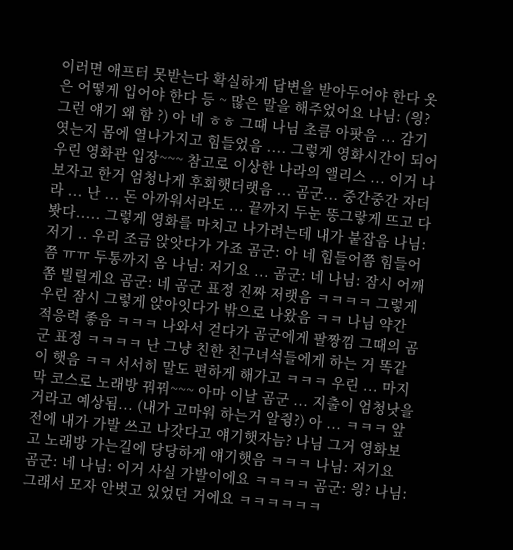이러면 애프터 못받는다 확실하게 답변을 받아두어야 한다 옷은 어떻게 입어야 한다 등 ~ 많은 말을 해주었어요 나님: (읭? 그런 얘기 왜 함 ?) 아 네 ㅎㅎ 그때 나님 초큼 아팟음 ... 감기엿는지 몸에 열나가지고 힘들었음 .... 그렇게 영화시간이 되어 우린 영화관 입장~~~ 참고로 이상한 나라의 앨리스 ... 이거 나 보자고 한거 엄청나게 후회햇더랫음 ... 곰군... 중간중간 자더라 ... 난 ... 돈 아까워서라도 ... 끝까지 두눈 똥그랗게 뜨고 다봣다..... 그렇게 영화를 마치고 나가려는데 내가 붙잡음 나님: 저기 .. 우리 조금 앉앗다가 가죠 곰군: 아 네 힘들어쯤 힘들어쯤 ㅠㅠ 두통까지 옴 나님: 저기요 ... 곰군: 네 나님: 잠시 어깨 쫌 빌릴게요 곰군: 네 곰군 표정 진짜 저랫음 ㅋㅋㅋㅋ 그렇게 우린 잠시 그렇게 앉아잇다가 밖으로 나왔음 ㅋㅋ 나님 약간 적응력 좋음 ㅋㅋㅋ 나와서 걷다가 곰군에게 팔짱낌 그때의 곰군 표정 ㅋㅋㅋㅋ 난 그냥 친한 친구녀석들에게 하는 거 똑같이 햇음 ㅋㅋ 서서히 말도 편하게 해가고 ㅋㅋㅋ 우린 ... 마지막 코스로 노래방 꿔꿔~~~ 아마 이날 곰군 ... 지출이 엄청낫을거라고 예상됨... (내가 고마워 하는거 알쥥?) 아 ... ㅋㅋㅋ 앞전에 내가 가발 쓰고 나갓다고 얘기햇자늠? 나님 그거 영화보고 노래방 가는길에 당당하게 얘기햇음 ㅋㅋㅋ 나님: 저기요 곰군: 네 나님: 이거 사실 가발이에요 ㅋㅋㅋㅋ 곰군: 읭? 나님: 그래서 모자 안벗고 있었던 거에요 ㅋㅋㅋㅋㅋㅋ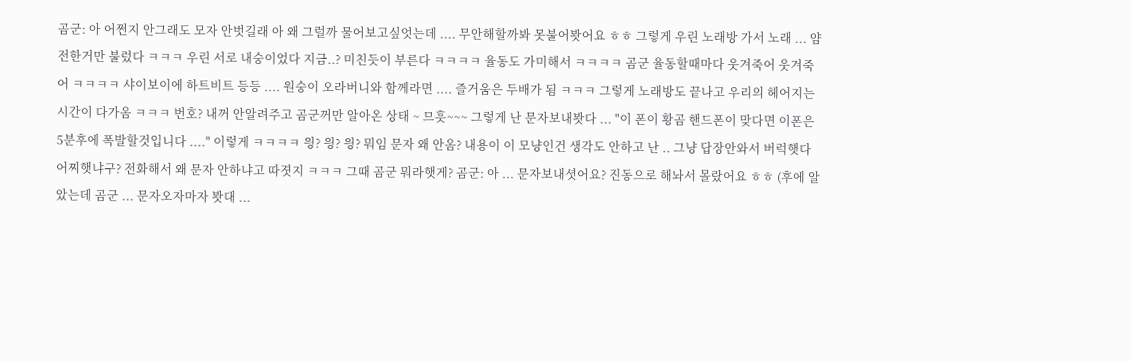곰군: 아 어쩐지 안그래도 모자 안벗길래 아 왜 그럴까 물어보고싶엇는데 .... 무안해할까봐 못불어봣어요 ㅎㅎ 그렇게 우린 노래방 가서 노래 ... 얌전한거만 불렀다 ㅋㅋㅋ 우린 서로 내숭이었다 지금..? 미친듯이 부른다 ㅋㅋㅋㅋ 율동도 가미해서 ㅋㅋㅋㅋ 곰군 율동할때마다 웃겨죽어 웃겨죽어 ㅋㅋㅋㅋ 샤이보이에 하트비트 등등 .... 원숭이 오라버니와 함께라면 .... 즐거움은 두배가 됨 ㅋㅋㅋ 그렇게 노래방도 끝나고 우리의 헤어지는 시간이 다가옴 ㅋㅋㅋ 번호? 내꺼 안알려주고 곰군꺼만 알아온 상태 ~ 므흣~~~ 그렇게 난 문자보내봣다 ... "이 폰이 황곰 핸드폰이 맞다면 이폰은 5분후에 폭발할것입니다 ...." 이렇게 ㅋㅋㅋㅋ 읭? 읭? 읭? 뭐임 문자 왜 안옴? 내용이 이 모냥인건 생각도 안하고 난 .. 그냥 답장안와서 버럭햇다 어찌햇냐구? 전화해서 왜 문자 안하냐고 따졋지 ㅋㅋㅋ 그때 곰군 뭐라햇게? 곰군: 아 ... 문자보내셧어요? 진동으로 해놔서 몰랐어요 ㅎㅎ (후에 알았는데 곰군 ... 문자오자마자 봣대 ...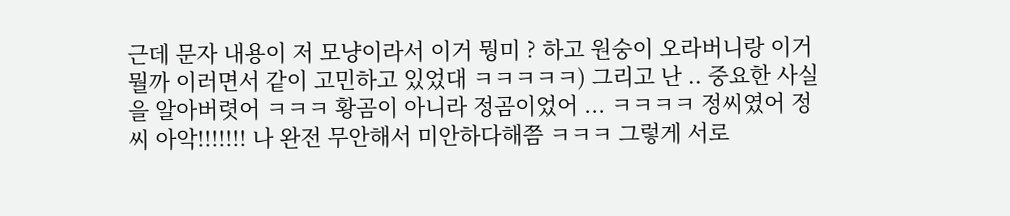근데 문자 내용이 저 모냥이라서 이거 뭥미 ? 하고 원숭이 오라버니랑 이거 뭘까 이러면서 같이 고민하고 있었대 ㅋㅋㅋㅋㅋ) 그리고 난 .. 중요한 사실을 알아버렷어 ㅋㅋㅋ 황곰이 아니라 정곰이었어 ... ㅋㅋㅋㅋ 정씨였어 정씨 아악!!!!!!! 나 완전 무안해서 미안하다해쯤 ㅋㅋㅋ 그렇게 서로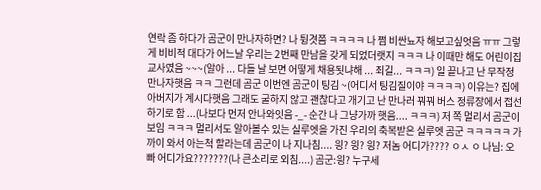연락 좀 하다가 곰군이 만나자하면? 나 튕겻쯤 ㅋㅋㅋㅋ 나 쩜 비싼뇨자 해보고싶엇음 ㅠㅠ 그렇게 비비적 대다가 어느날 우리는 2번째 만남을 갖게 되었더랫지 ㅋㅋㅋ 나 이때만 해도 어린이집 교사였음 ~~~(알아 ... 다들 날 보면 어떻게 채용됫냐해 ... 죄길... ㅋㅋㅋ) 일 끝나고 난 무작정 만나자햇음 ㅋㅋ 그런데 곰군 이번엔 곰군이 팅김 ~(어디서 팅김질이야 ㅋㅋㅋㅋ) 이유는? 집에 아버지가 계시다햇음 그래도 굴하지 않고 괜찮다고 개기고 난 만나러 꿔꿔 버스 정류장에서 접선하기로 함 ...(나보다 먼저 안나와잇음 -_- 순간 나 그냥가까 햇음.... ㅋㅋㅋ) 저 쪽 멀리서 곰군이 보임 ㅋㅋㅋ 멀리서도 알아볼수 있는 실루엣을 가진 우리의 축복받은 실루엣 곰군 ㅋㅋㅋㅋㅋ 가까이 와서 아는척 할라는데 곰군이 나 지나침.... 읭? 읭? 읭? 저놈 어디가???? ㅇㅅ ㅇ 나님: 오빠 어디가요???????(나 큰소리로 외침....) 곰군:읭? 누구세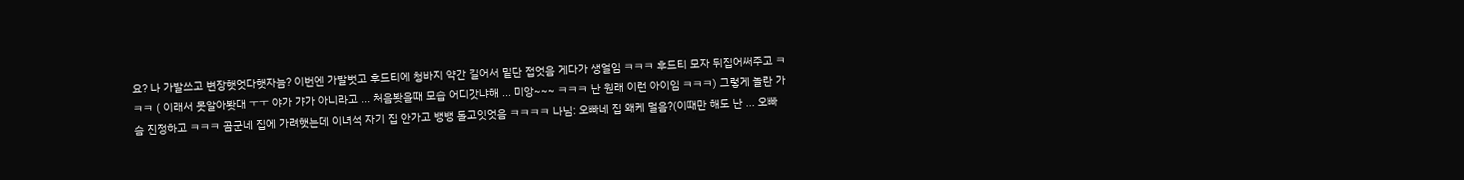요? 나 가발쓰고 변장햇엇다햇자늠? 이번엔 가발벗고 후드티에 청바지 약간 길어서 밑단 접엇음 게다가 생얼임 ㅋㅋㅋ 후드티 모자 뒤집어써주고 ㅋㅋㅋ ( 이래서 못알아봣대 ㅜㅜ 야가 갸가 아니라고 ... 처음봣을때 모습 어디갓냐해 ... 미앙~~~ ㅋㅋㅋ 난 원래 이런 아이임 ㅋㅋㅋ) 그렇게 놀란 가슴 진정하고 ㅋㅋㅋ 곰군네 집에 가려햇는데 이녀석 자기 집 안가고 뱅뱅 돌고잇엇음 ㅋㅋㅋㅋ 나님: 오빠네 집 왜케 멀음?(이때만 해도 난 ... 오빠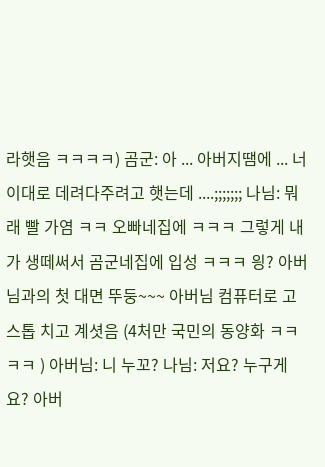라햇음 ㅋㅋㅋㅋ) 곰군: 아 ... 아버지땜에 ... 너 이대로 데려다주려고 햇는데 ....;;;;;;; 나님: 뭐래 빨 가염 ㅋㅋ 오빠네집에 ㅋㅋㅋ 그렇게 내가 생떼써서 곰군네집에 입성 ㅋㅋㅋ 읭? 아버님과의 첫 대면 뚜둥~~~ 아버님 컴퓨터로 고스톱 치고 계셧음 (4처만 국민의 동양화 ㅋㅋㅋㅋ ) 아버님: 니 누꼬? 나님: 저요? 누구게요? 아버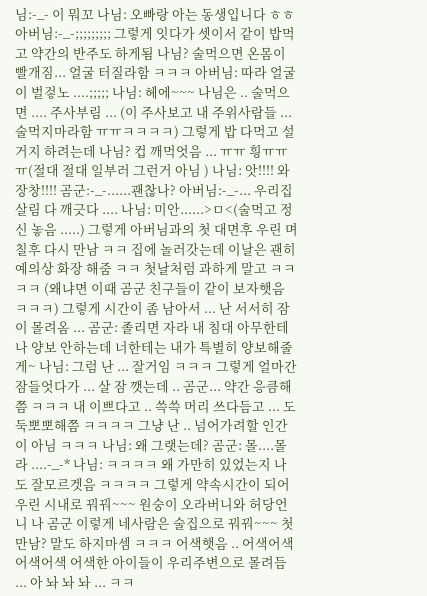님:-_- 이 뭐꼬 나님: 오빠랑 아는 동생입니다 ㅎㅎ 아버님:-_-;;;;;;;;; 그렇게 잇다가 셋이서 같이 밥먹고 약간의 반주도 하게됨 나님? 술먹으면 온몸이 빨개짐... 얼굴 터질라함 ㅋㅋㅋ 아버님: 따라 얼굴이 벌겋노 ....;;;;; 나님: 헤에~~~ 나님은 .. 술먹으면 .... 주사부림 ... (이 주사보고 내 주위사람들 ... 술먹지마라함 ㅠㅠㅋㅋㅋㅋ) 그렇게 밥 다먹고 설거지 하려는데 나님? 컵 깨먹엇음 ... ㅠㅠ 힁ㅠㅠㅠ(절대 절대 일부러 그런거 아님 ) 나님: 앗!!!! 와장창!!!! 곰군:-_-......괜찮나? 아버님:-_-... 우리집 살림 다 깨긋다 .... 나님: 미안......>ㅁ<(술먹고 정신 놓음 .....) 그렇게 아버님과의 첫 대면후 우린 며칠후 다시 만남 ㅋㅋ 집에 놀러갓는데 이날은 괜히 예의상 화장 해줌 ㅋㅋ 첫날처럼 과하게 말고 ㅋㅋㅋㅋ (왜냐면 이때 곰군 친구들이 같이 보자햇음 ㅋㅋㅋ) 그렇게 시간이 좀 남아서 ... 난 서서히 잠이 몰려옴 ... 곰군: 졸리면 자라 내 침대 아무한테나 양보 안하는데 너한테는 내가 특별히 양보해줄게~ 나님: 그럼 난 ... 잘거임 ㅋㅋㅋ 그렇게 얼마간 잠들엇다가 ... 살 잠 깻는데 .. 곰군... 약간 응큼해쯤 ㅋㅋㅋ 내 이쁘다고 .. 쓱쓱 머리 쓰다듬고 ... 도둑뽀뽀해쯤 ㅋㅋㅋㅋ 그냥 난 .. 넘어가려할 인간이 아님 ㅋㅋㅋ 나님: 왜 그랫는데? 곰군: 몰....몰라 ....-_-* 나님: ㅋㅋㅋㅋ 왜 가만히 있었는지 나도 잘모르겟음 ㅋㅋㅋㅋ 그렇게 약속시간이 되어 우린 시내로 꿔꿔~~~ 원숭이 오라버니와 허당언니 나 곰군 이렇게 네사람은 술집으로 꿔꿔~~~ 첫만남? 말도 하지마셈 ㅋㅋㅋ 어색햇음 .. 어색어색 어색어색 어색한 아이들이 우리주변으로 몰려듬 ... 아 놔 놔 놔 ... ㅋㅋ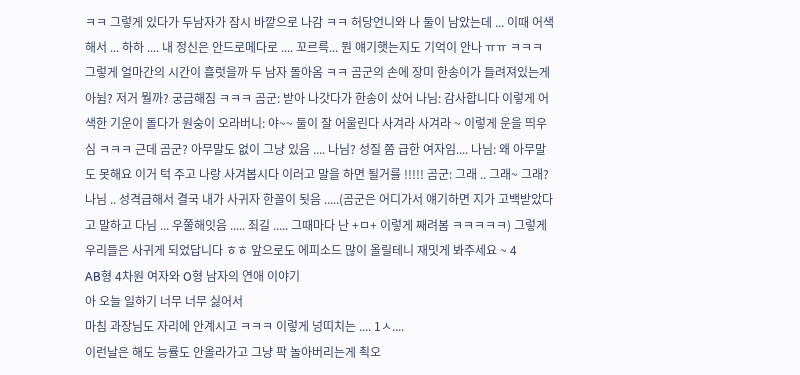ㅋㅋ 그렇게 있다가 두남자가 잠시 바깥으로 나감 ㅋㅋ 허당언니와 나 둘이 남았는데 ... 이때 어색해서 ... 하하 .... 내 정신은 안드로메다로 .... 꼬르륵... 뭔 얘기햇는지도 기억이 안나 ㅠㅠ ㅋㅋㅋ 그렇게 얼마간의 시간이 흘럿을까 두 남자 돌아옴 ㅋㅋ 곰군의 손에 장미 한송이가 들려져있는게 아뉨? 저거 뭘까? 궁금해짐 ㅋㅋㅋ 곰군: 받아 나갓다가 한송이 샀어 나님: 감사합니다 이렇게 어색한 기운이 돌다가 원숭이 오라버니: 야~~ 둘이 잘 어울린다 사겨라 사겨라 ~ 이렇게 운을 띄우심 ㅋㅋㅋ 근데 곰군? 아무말도 없이 그냥 있음 .... 나님? 성질 쫌 급한 여자임.... 나님: 왜 아무말도 못해요 이거 턱 주고 나랑 사겨봅시다 이러고 말을 하면 될거를 !!!!! 곰군: 그래 .. 그래~ 그래? 나님 .. 성격급해서 결국 내가 사귀자 한꼴이 됫음 .....(곰군은 어디가서 얘기하면 지가 고백받았다고 말하고 다님 ... 우쭐해잇음 ..... 죄길 ..... 그때마다 난 +ㅁ+ 이렇게 째려봄 ㅋㅋㅋㅋㅋ) 그렇게 우리들은 사귀게 되었답니다 ㅎㅎ 앞으로도 에피소드 많이 올릴테니 재밋게 봐주세요 ~ 4
AB형 4차원 여자와 O형 남자의 연애 이야기
아 오늘 일하기 너무 너무 싫어서
마침 과장님도 자리에 안계시고 ㅋㅋㅋ 이렇게 넝띠치는 .... 1ㅅ....
이런날은 해도 능률도 안올라가고 그냥 팍 놀아버리는게 쵝오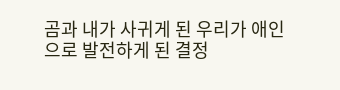곰과 내가 사귀게 된 우리가 애인으로 발전하게 된 결정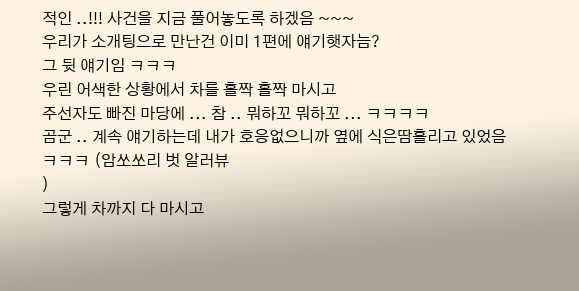적인 ..!!! 사건을 지금 풀어놓도록 하겠음 ~~~
우리가 소개팅으로 만난건 이미 1편에 얘기햇자늠?
그 뒷 얘기임 ㅋㅋㅋ
우린 어색한 상황에서 차를 홀짝 홀짝 마시고
주선자도 빠진 마당에 ... 참 .. 뭐하꼬 뭐하꼬 ... ㅋㅋㅋㅋ
곰군 .. 계속 얘기하는데 내가 호응없으니까 옆에 식은땀흘리고 있었음 ㅋㅋㅋ (암쏘쏘리 벗 알러뷰
)
그렇게 차까지 다 마시고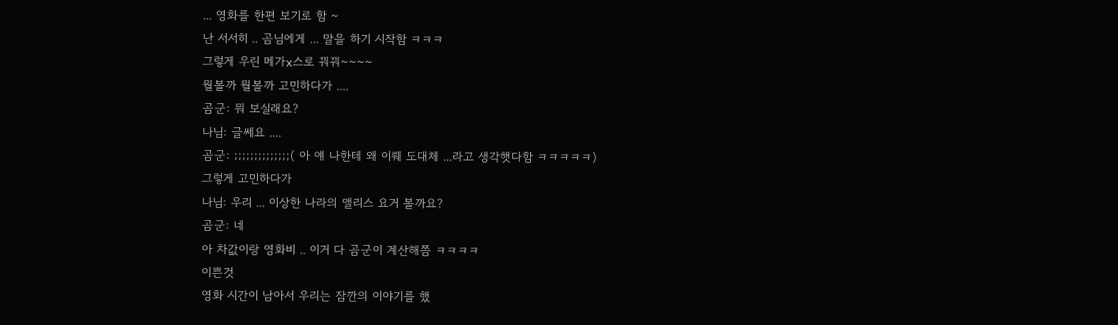... 영화를 한편 보기로 함 ~
난 서서히 .. 곰님에게 ... 말을 하기 시작함 ㅋㅋㅋ
그렇게 우린 메가x스로 꿔꿔~~~~
뭘볼까 뭘볼까 고민하다가 ....
곰군: 뭐 보실래요?
나님: 글쎄요 ....
곰군: ;;;;;;;;;;;;;;( 아 얘 나한테 왜 이뤠 도대체 ...라고 생각햇다함 ㅋㅋㅋㅋㅋ)
그렇게 고민하다가
나님: 우리 ... 이상한 나라의 앨리스 요거 볼까요?
곰군: 네
아 차값이랑 영화비 .. 이거 다 곰군이 계산해쯤 ㅋㅋㅋㅋ
이쁜것
영화 시간이 남아서 우리는 잠깐의 이야기를 했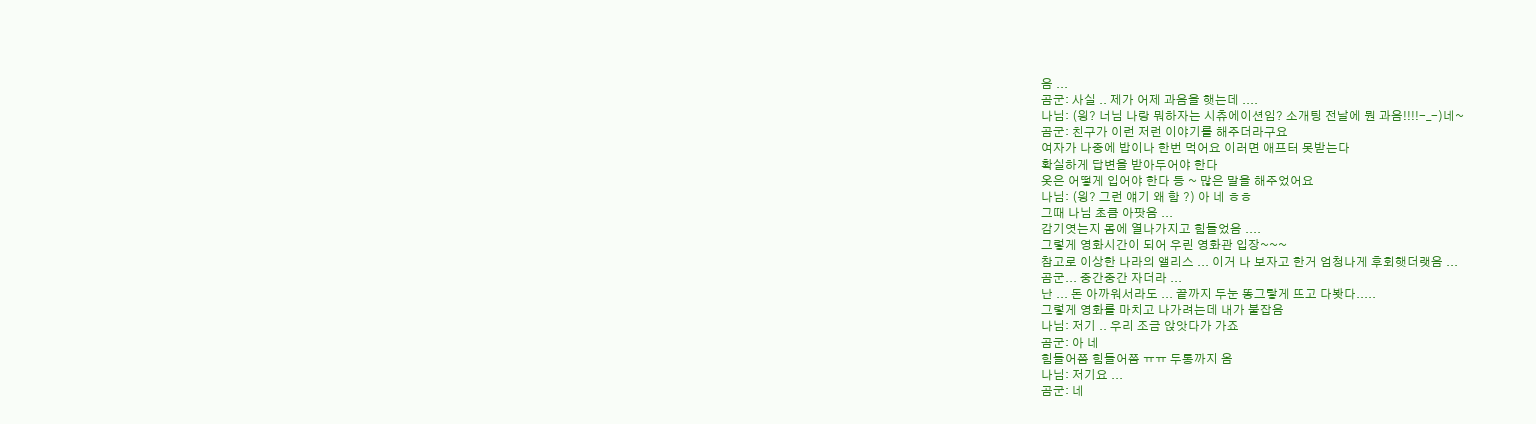음 ...
곰군: 사실 .. 제가 어제 과음을 햇는데 ....
나님: (읭? 너님 나랑 뭐하자는 시츄에이션임? 소개팅 전날에 뭔 과음!!!!-_-)네~
곰군: 친구가 이런 저런 이야기를 해주더라구요
여자가 나중에 밥이나 한번 먹어요 이러면 애프터 못받는다
확실하게 답변을 받아두어야 한다
옷은 어떻게 입어야 한다 등 ~ 많은 말을 해주었어요
나님: (읭? 그런 얘기 왜 함 ?) 아 네 ㅎㅎ
그때 나님 초큼 아팟음 ...
감기엿는지 몸에 열나가지고 힘들었음 ....
그렇게 영화시간이 되어 우린 영화관 입장~~~
참고로 이상한 나라의 앨리스 ... 이거 나 보자고 한거 엄청나게 후회햇더랫음 ...
곰군... 중간중간 자더라 ...
난 ... 돈 아까워서라도 ... 끝까지 두눈 똥그랗게 뜨고 다봣다.....
그렇게 영화를 마치고 나가려는데 내가 붙잡음
나님: 저기 .. 우리 조금 앉앗다가 가죠
곰군: 아 네
힘들어쯤 힘들어쯤 ㅠㅠ 두통까지 옴
나님: 저기요 ...
곰군: 네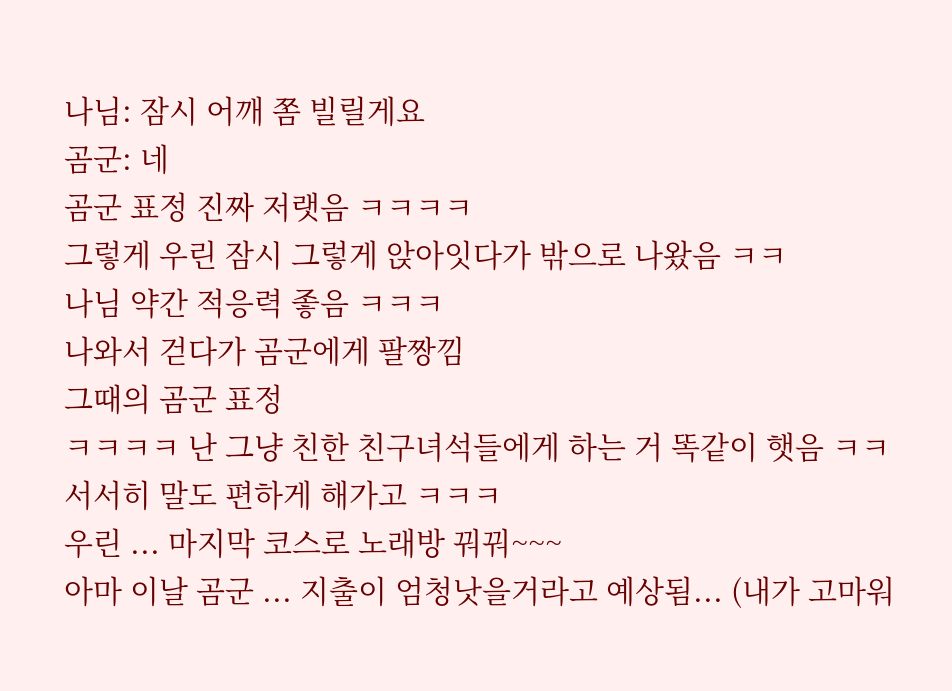나님: 잠시 어깨 쫌 빌릴게요
곰군: 네
곰군 표정 진짜 저랫음 ㅋㅋㅋㅋ
그렇게 우린 잠시 그렇게 앉아잇다가 밖으로 나왔음 ㅋㅋ
나님 약간 적응력 좋음 ㅋㅋㅋ
나와서 걷다가 곰군에게 팔짱낌
그때의 곰군 표정
ㅋㅋㅋㅋ 난 그냥 친한 친구녀석들에게 하는 거 똑같이 햇음 ㅋㅋ
서서히 말도 편하게 해가고 ㅋㅋㅋ
우린 ... 마지막 코스로 노래방 꿔꿔~~~
아마 이날 곰군 ... 지출이 엄청낫을거라고 예상됨... (내가 고마워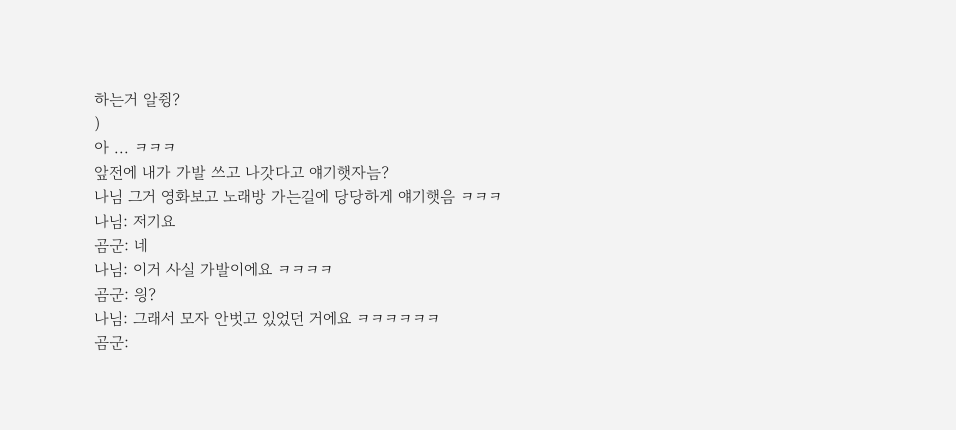하는거 알쥥?
)
아 ... ㅋㅋㅋ
앞전에 내가 가발 쓰고 나갓다고 얘기햇자늠?
나님 그거 영화보고 노래방 가는길에 당당하게 얘기햇음 ㅋㅋㅋ
나님: 저기요
곰군: 네
나님: 이거 사실 가발이에요 ㅋㅋㅋㅋ
곰군: 읭?
나님: 그래서 모자 안벗고 있었던 거에요 ㅋㅋㅋㅋㅋㅋ
곰군: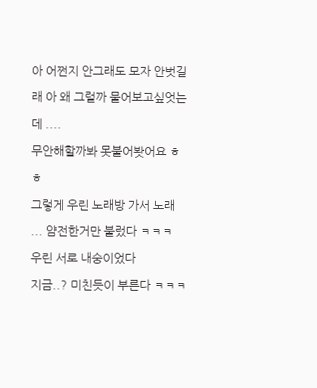아 어쩐지 안그래도 모자 안벗길래 아 왜 그럴까 물어보고싶엇는데 ....
무안해할까봐 못불어봣어요 ㅎㅎ
그렇게 우린 노래방 가서 노래 ... 얌전한거만 불렀다 ㅋㅋㅋ
우린 서로 내숭이었다
지금..? 미친듯이 부른다 ㅋㅋㅋ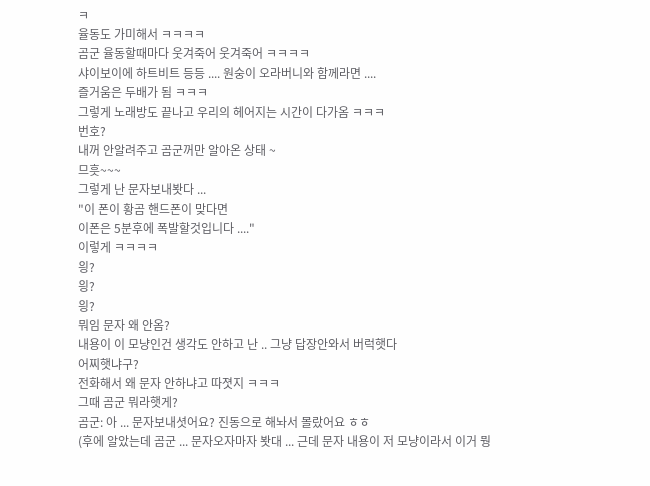ㅋ
율동도 가미해서 ㅋㅋㅋㅋ
곰군 율동할때마다 웃겨죽어 웃겨죽어 ㅋㅋㅋㅋ
샤이보이에 하트비트 등등 .... 원숭이 오라버니와 함께라면 ....
즐거움은 두배가 됨 ㅋㅋㅋ
그렇게 노래방도 끝나고 우리의 헤어지는 시간이 다가옴 ㅋㅋㅋ
번호?
내꺼 안알려주고 곰군꺼만 알아온 상태 ~
므흣~~~
그렇게 난 문자보내봣다 ...
"이 폰이 황곰 핸드폰이 맞다면
이폰은 5분후에 폭발할것입니다 ...."
이렇게 ㅋㅋㅋㅋ
읭?
읭?
읭?
뭐임 문자 왜 안옴?
내용이 이 모냥인건 생각도 안하고 난 .. 그냥 답장안와서 버럭햇다
어찌햇냐구?
전화해서 왜 문자 안하냐고 따졋지 ㅋㅋㅋ
그때 곰군 뭐라햇게?
곰군: 아 ... 문자보내셧어요? 진동으로 해놔서 몰랐어요 ㅎㅎ
(후에 알았는데 곰군 ... 문자오자마자 봣대 ... 근데 문자 내용이 저 모냥이라서 이거 뭥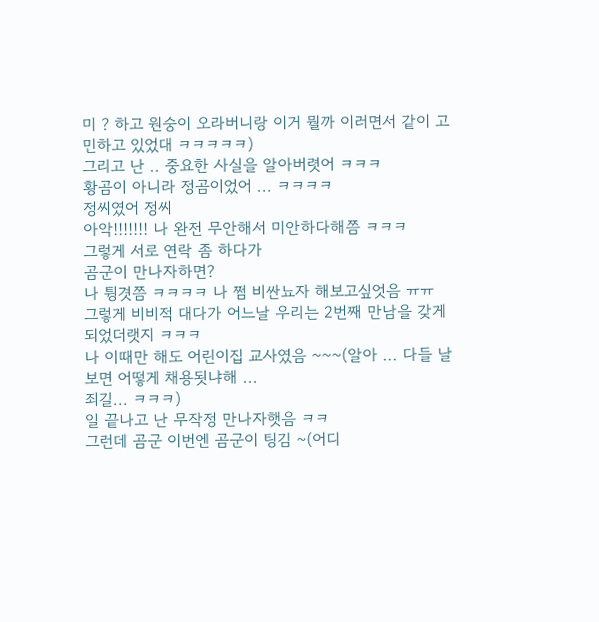미 ? 하고 원숭이 오라버니랑 이거 뭘까 이러면서 같이 고민하고 있었대 ㅋㅋㅋㅋㅋ)
그리고 난 .. 중요한 사실을 알아버렷어 ㅋㅋㅋ
황곰이 아니라 정곰이었어 ... ㅋㅋㅋㅋ
정씨였어 정씨
아악!!!!!!! 나 완전 무안해서 미안하다해쯤 ㅋㅋㅋ
그렇게 서로 연락 좀 하다가
곰군이 만나자하면?
나 튕겻쯤 ㅋㅋㅋㅋ 나 쩜 비싼뇨자 해보고싶엇음 ㅠㅠ
그렇게 비비적 대다가 어느날 우리는 2번째 만남을 갖게 되었더랫지 ㅋㅋㅋ
나 이때만 해도 어린이집 교사였음 ~~~(알아 ... 다들 날 보면 어떻게 채용됫냐해 ...
죄길... ㅋㅋㅋ)
일 끝나고 난 무작정 만나자햇음 ㅋㅋ
그런데 곰군 이번엔 곰군이 팅김 ~(어디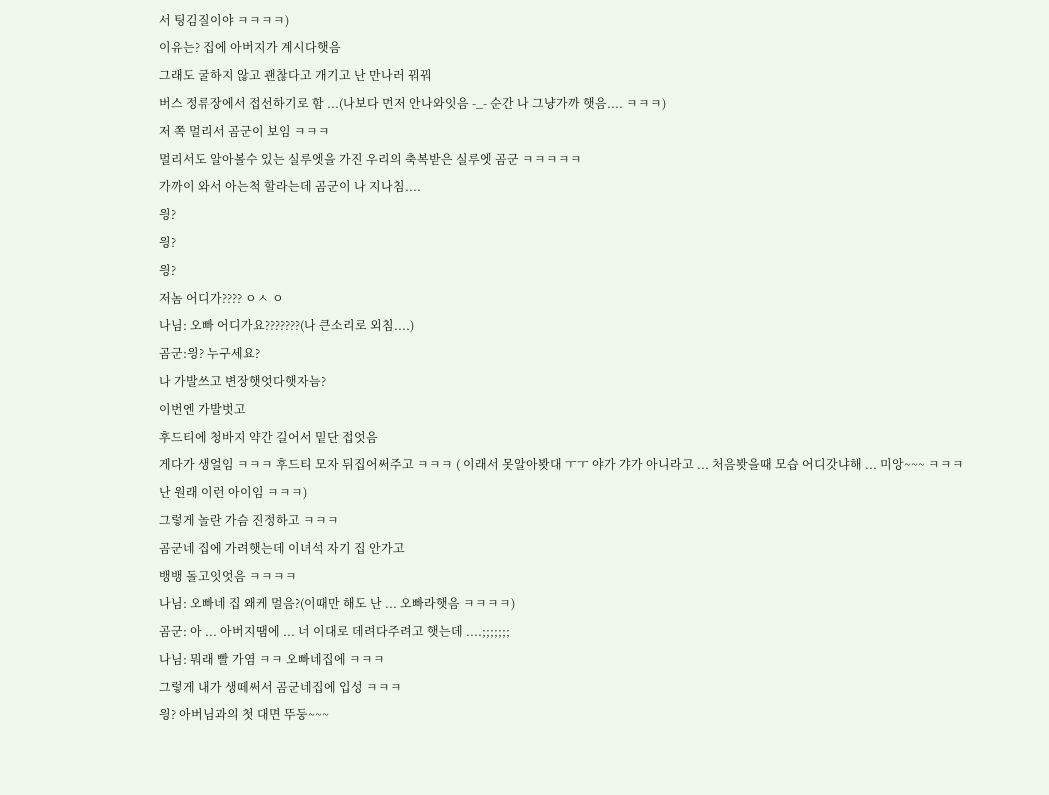서 팅김질이야 ㅋㅋㅋㅋ)
이유는? 집에 아버지가 계시다햇음
그래도 굴하지 않고 괜찮다고 개기고 난 만나러 꿔꿔
버스 정류장에서 접선하기로 함 ...(나보다 먼저 안나와잇음 -_- 순간 나 그냥가까 햇음.... ㅋㅋㅋ)
저 쪽 멀리서 곰군이 보임 ㅋㅋㅋ
멀리서도 알아볼수 있는 실루엣을 가진 우리의 축복받은 실루엣 곰군 ㅋㅋㅋㅋㅋ
가까이 와서 아는척 할라는데 곰군이 나 지나침....
읭?
읭?
읭?
저놈 어디가???? ㅇㅅ ㅇ
나님: 오빠 어디가요???????(나 큰소리로 외침....)
곰군:읭? 누구세요?
나 가발쓰고 변장햇엇다햇자늠?
이번엔 가발벗고
후드티에 청바지 약간 길어서 밑단 접엇음
게다가 생얼임 ㅋㅋㅋ 후드티 모자 뒤집어써주고 ㅋㅋㅋ ( 이래서 못알아봣대 ㅜㅜ 야가 갸가 아니라고 ... 처음봣을때 모습 어디갓냐해 ... 미앙~~~ ㅋㅋㅋ 난 원래 이런 아이임 ㅋㅋㅋ)
그렇게 놀란 가슴 진정하고 ㅋㅋㅋ
곰군네 집에 가려햇는데 이녀석 자기 집 안가고
뱅뱅 돌고잇엇음 ㅋㅋㅋㅋ
나님: 오빠네 집 왜케 멀음?(이때만 해도 난 ... 오빠라햇음 ㅋㅋㅋㅋ)
곰군: 아 ... 아버지땜에 ... 너 이대로 데려다주려고 햇는데 ....;;;;;;;
나님: 뭐래 빨 가염 ㅋㅋ 오빠네집에 ㅋㅋㅋ
그렇게 내가 생떼써서 곰군네집에 입성 ㅋㅋㅋ
읭? 아버님과의 첫 대면 뚜둥~~~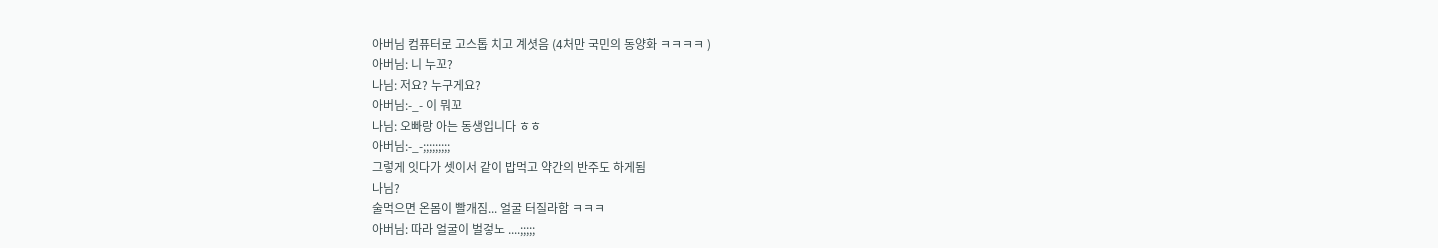아버님 컴퓨터로 고스톱 치고 계셧음 (4처만 국민의 동양화 ㅋㅋㅋㅋ )
아버님: 니 누꼬?
나님: 저요? 누구게요?
아버님:-_- 이 뭐꼬
나님: 오빠랑 아는 동생입니다 ㅎㅎ
아버님:-_-;;;;;;;;;
그렇게 잇다가 셋이서 같이 밥먹고 약간의 반주도 하게됨
나님?
술먹으면 온몸이 빨개짐... 얼굴 터질라함 ㅋㅋㅋ
아버님: 따라 얼굴이 벌겋노 ....;;;;;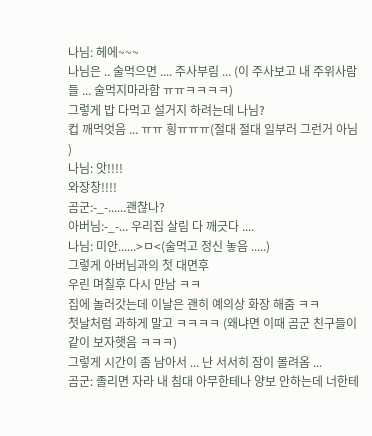나님: 헤에~~~
나님은 .. 술먹으면 .... 주사부림 ... (이 주사보고 내 주위사람들 ... 술먹지마라함 ㅠㅠㅋㅋㅋㅋ)
그렇게 밥 다먹고 설거지 하려는데 나님?
컵 깨먹엇음 ... ㅠㅠ 힁ㅠㅠㅠ(절대 절대 일부러 그런거 아님 )
나님: 앗!!!!
와장창!!!!
곰군:-_-......괜찮나?
아버님:-_-... 우리집 살림 다 깨긋다 ....
나님: 미안......>ㅁ<(술먹고 정신 놓음 .....)
그렇게 아버님과의 첫 대면후
우린 며칠후 다시 만남 ㅋㅋ
집에 놀러갓는데 이날은 괜히 예의상 화장 해줌 ㅋㅋ
첫날처럼 과하게 말고 ㅋㅋㅋㅋ (왜냐면 이때 곰군 친구들이 같이 보자햇음 ㅋㅋㅋ)
그렇게 시간이 좀 남아서 ... 난 서서히 잠이 몰려옴 ...
곰군: 졸리면 자라 내 침대 아무한테나 양보 안하는데 너한테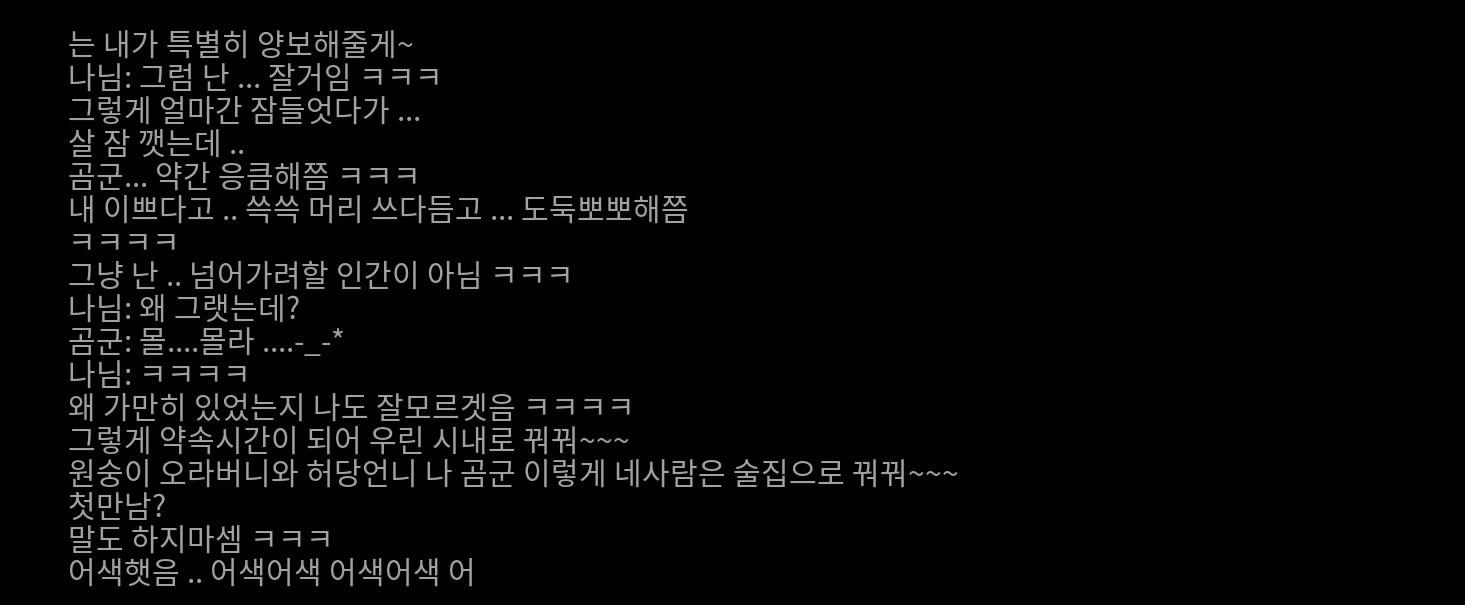는 내가 특별히 양보해줄게~
나님: 그럼 난 ... 잘거임 ㅋㅋㅋ
그렇게 얼마간 잠들엇다가 ...
살 잠 깻는데 ..
곰군... 약간 응큼해쯤 ㅋㅋㅋ
내 이쁘다고 .. 쓱쓱 머리 쓰다듬고 ... 도둑뽀뽀해쯤
ㅋㅋㅋㅋ
그냥 난 .. 넘어가려할 인간이 아님 ㅋㅋㅋ
나님: 왜 그랫는데?
곰군: 몰....몰라 ....-_-*
나님: ㅋㅋㅋㅋ
왜 가만히 있었는지 나도 잘모르겟음 ㅋㅋㅋㅋ
그렇게 약속시간이 되어 우린 시내로 꿔꿔~~~
원숭이 오라버니와 허당언니 나 곰군 이렇게 네사람은 술집으로 꿔꿔~~~
첫만남?
말도 하지마셈 ㅋㅋㅋ
어색햇음 .. 어색어색 어색어색 어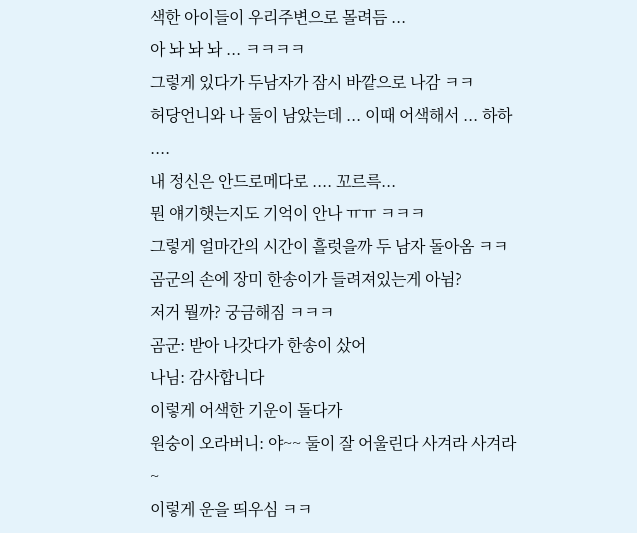색한 아이들이 우리주변으로 몰려듬 ...
아 놔 놔 놔 ... ㅋㅋㅋㅋ
그렇게 있다가 두남자가 잠시 바깥으로 나감 ㅋㅋ
허당언니와 나 둘이 남았는데 ... 이때 어색해서 ... 하하 ....
내 정신은 안드로메다로 .... 꼬르륵...
뭔 얘기햇는지도 기억이 안나 ㅠㅠ ㅋㅋㅋ
그렇게 얼마간의 시간이 흘럿을까 두 남자 돌아옴 ㅋㅋ
곰군의 손에 장미 한송이가 들려져있는게 아뉨?
저거 뭘까? 궁금해짐 ㅋㅋㅋ
곰군: 받아 나갓다가 한송이 샀어
나님: 감사합니다
이렇게 어색한 기운이 돌다가
원숭이 오라버니: 야~~ 둘이 잘 어울린다 사겨라 사겨라 ~
이렇게 운을 띄우심 ㅋㅋ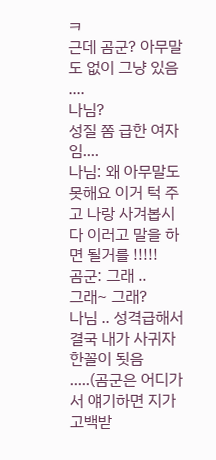ㅋ
근데 곰군? 아무말도 없이 그냥 있음 ....
나님?
성질 쫌 급한 여자임....
나님: 왜 아무말도 못해요 이거 턱 주고 나랑 사겨봅시다 이러고 말을 하면 될거를 !!!!!
곰군: 그래 ..
그래~ 그래?
나님 .. 성격급해서 결국 내가 사귀자 한꼴이 됫음 .....(곰군은 어디가서 얘기하면 지가 고백받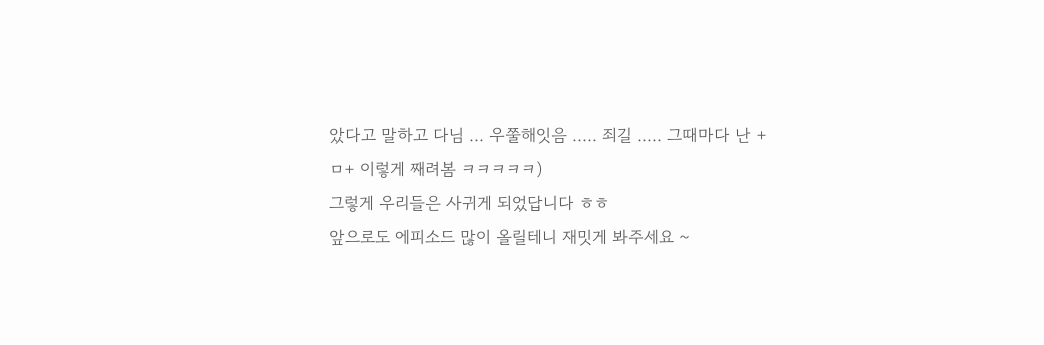았다고 말하고 다님 ... 우쭐해잇음 ..... 죄길 ..... 그때마다 난 +ㅁ+ 이렇게 째려봄 ㅋㅋㅋㅋㅋ)
그렇게 우리들은 사귀게 되었답니다 ㅎㅎ
앞으로도 에피소드 많이 올릴테니 재밋게 봐주세요 ~